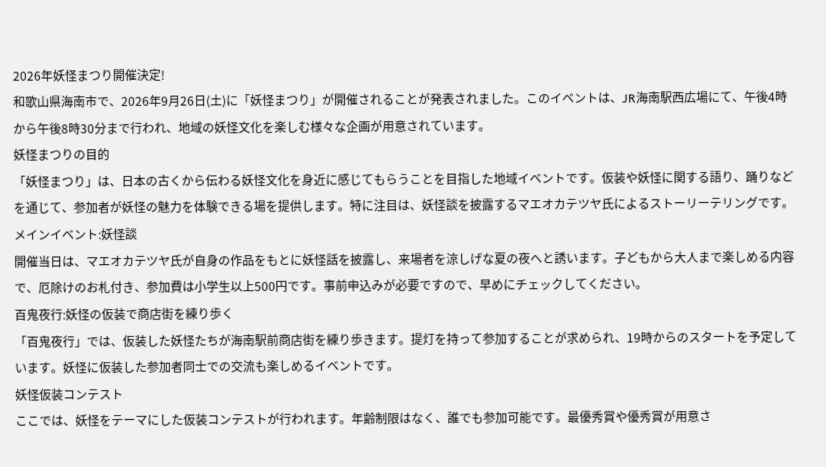2026年妖怪まつり開催決定!
和歌山県海南市で、2026年9月26日(土)に「妖怪まつり」が開催されることが発表されました。このイベントは、JR海南駅西広場にて、午後4時から午後8時30分まで行われ、地域の妖怪文化を楽しむ様々な企画が用意されています。
妖怪まつりの目的
「妖怪まつり」は、日本の古くから伝わる妖怪文化を身近に感じてもらうことを目指した地域イベントです。仮装や妖怪に関する語り、踊りなどを通じて、参加者が妖怪の魅力を体験できる場を提供します。特に注目は、妖怪談を披露するマエオカテツヤ氏によるストーリーテリングです。
メインイベント:妖怪談
開催当日は、マエオカテツヤ氏が自身の作品をもとに妖怪話を披露し、来場者を涼しげな夏の夜へと誘います。子どもから大人まで楽しめる内容で、厄除けのお札付き、参加費は小学生以上500円です。事前申込みが必要ですので、早めにチェックしてください。
百鬼夜行:妖怪の仮装で商店街を練り歩く
「百鬼夜行」では、仮装した妖怪たちが海南駅前商店街を練り歩きます。提灯を持って参加することが求められ、19時からのスタートを予定しています。妖怪に仮装した参加者同士での交流も楽しめるイベントです。
妖怪仮装コンテスト
ここでは、妖怪をテーマにした仮装コンテストが行われます。年齢制限はなく、誰でも参加可能です。最優秀賞や優秀賞が用意さ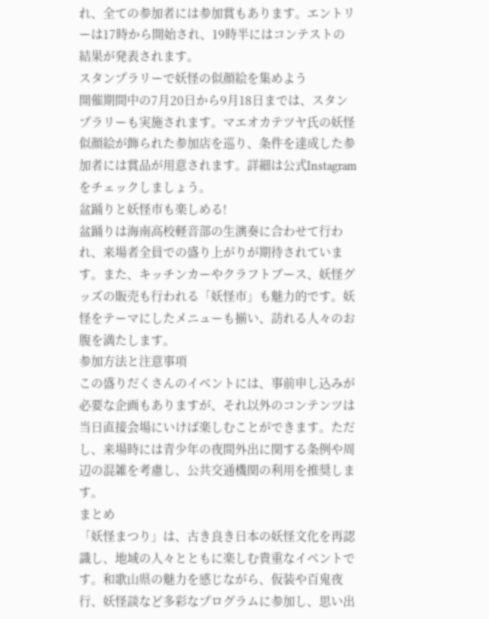れ、全ての参加者には参加賞もあります。エントリーは17時から開始され、19時半にはコンテストの結果が発表されます。
スタンプラリーで妖怪の似顔絵を集めよう
開催期間中の7月20日から9月18日までは、スタンプラリーも実施されます。マエオカテツヤ氏の妖怪似顔絵が飾られた参加店を巡り、条件を達成した参加者には賞品が用意されます。詳細は公式Instagramをチェックしましょう。
盆踊りと妖怪市も楽しめる!
盆踊りは海南高校軽音部の生演奏に合わせて行われ、来場者全員での盛り上がりが期待されています。また、キッチンカーやクラフトブース、妖怪グッズの販売も行われる「妖怪市」も魅力的です。妖怪をテーマにしたメニューも揃い、訪れる人々のお腹を満たします。
参加方法と注意事項
この盛りだくさんのイベントには、事前申し込みが必要な企画もありますが、それ以外のコンテンツは当日直接会場にいけば楽しむことができます。ただし、来場時には青少年の夜間外出に関する条例や周辺の混雑を考慮し、公共交通機関の利用を推奨します。
まとめ
「妖怪まつり」は、古き良き日本の妖怪文化を再認識し、地域の人々とともに楽しむ貴重なイベントです。和歌山県の魅力を感じながら、仮装や百鬼夜行、妖怪談など多彩なプログラムに参加し、思い出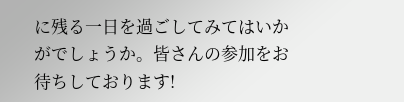に残る一日を過ごしてみてはいかがでしょうか。皆さんの参加をお待ちしております!